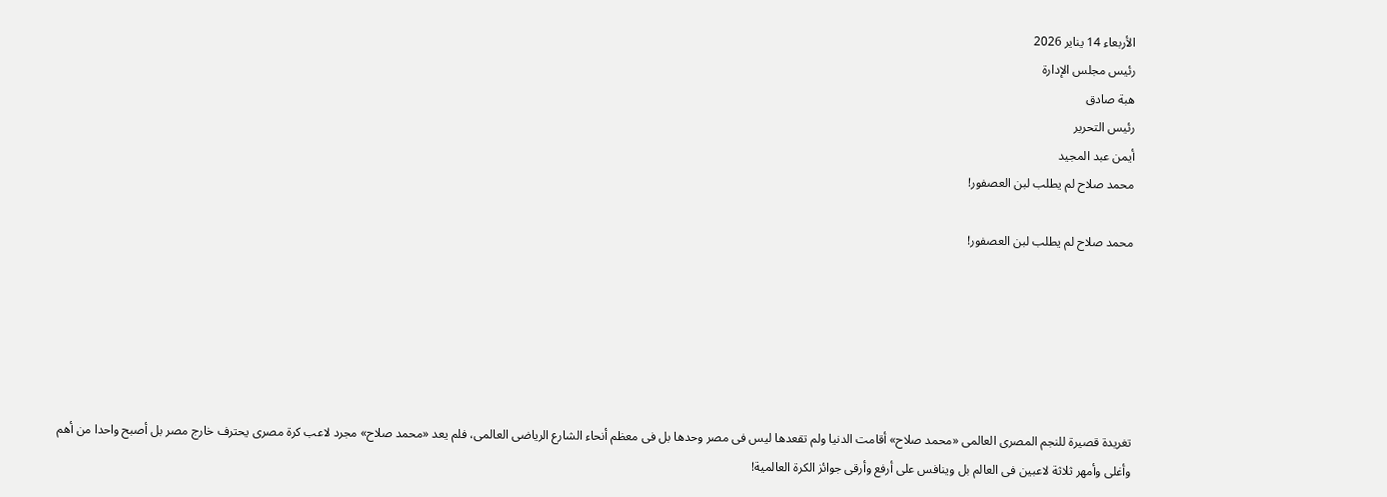الأربعاء 14 يناير 2026
رئيس مجلس الإدارة
هبة صادق
رئيس التحرير
أيمن عبد المجيد
محمد صلاح لم يطلب لبن العصفور!

محمد صلاح لم يطلب لبن العصفور!






تغريدة قصيرة للنجم المصرى العالمى «محمد صلاح» أقامت الدنيا ولم تقعدها ليس فى مصر وحدها بل فى معظم أنحاء الشارع الرياضى العالمى، فلم يعد «محمد صلاح» مجرد لاعب كرة مصرى يحترف خارج مصر بل أصبح واحدا من أهم وأغلى وأمهر ثلاثة لاعبين فى العالم بل وينافس على أرفع وأرقى جوائز الكرة العالمية!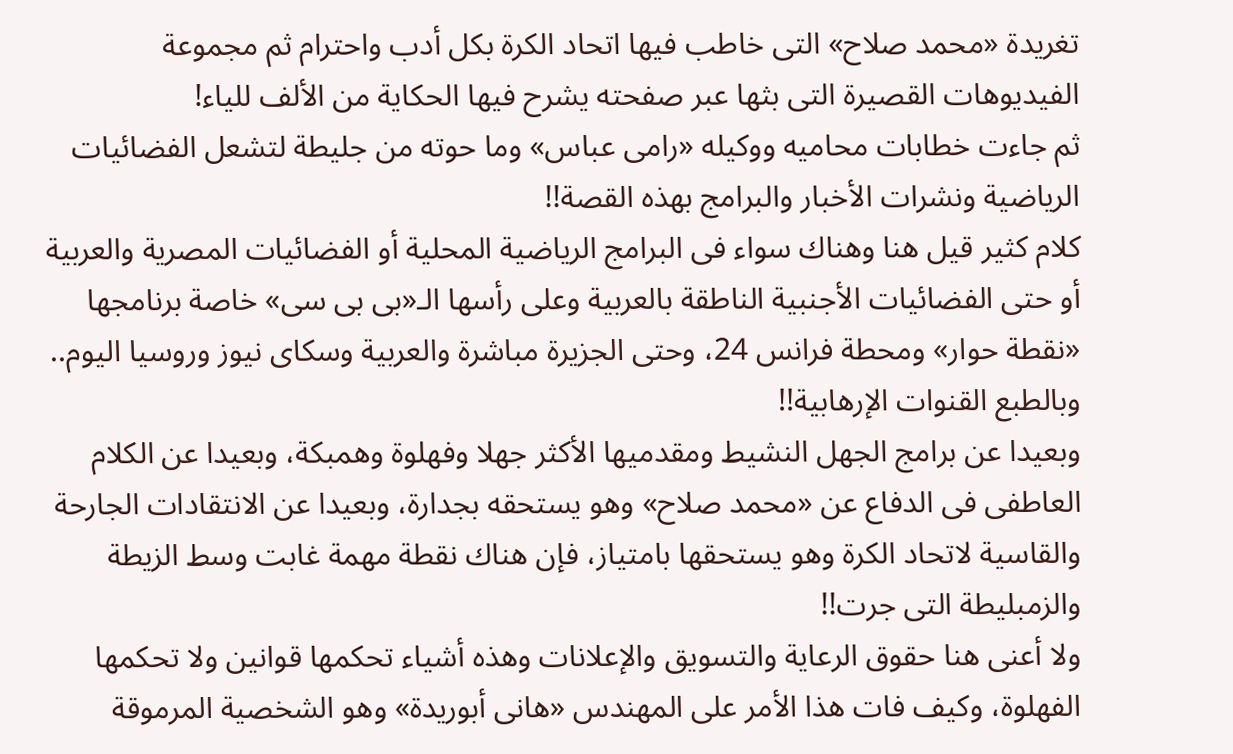تغريدة «محمد صلاح» التى خاطب فيها اتحاد الكرة بكل أدب واحترام ثم مجموعة الفيديوهات القصيرة التى بثها عبر صفحته يشرح فيها الحكاية من الألف للياء!
ثم جاءت خطابات محاميه ووكيله «رامى عباس» وما حوته من جليطة لتشعل الفضائيات الرياضية ونشرات الأخبار والبرامج بهذه القصة!!
كلام كثير قيل هنا وهناك سواء فى البرامج الرياضية المحلية أو الفضائيات المصرية والعربية أو حتى الفضائيات الأجنبية الناطقة بالعربية وعلى رأسها الـ«بى بى سى» خاصة برنامجها «نقطة حوار» ومحطة فرانس 24، وحتى الجزيرة مباشرة والعربية وسكاى نيوز وروسيا اليوم.. وبالطبع القنوات الإرهابية!!
وبعيدا عن برامج الجهل النشيط ومقدميها الأكثر جهلا وفهلوة وهمبكة، وبعيدا عن الكلام العاطفى فى الدفاع عن «محمد صلاح» وهو يستحقه بجدارة، وبعيدا عن الانتقادات الجارحة والقاسية لاتحاد الكرة وهو يستحقها بامتياز، فإن هناك نقطة مهمة غابت وسط الزيطة والزمبليطة التى جرت!!
ولا أعنى هنا حقوق الرعاية والتسويق والإعلانات وهذه أشياء تحكمها قوانين ولا تحكمها الفهلوة، وكيف فات هذا الأمر على المهندس «هانى أبوريدة» وهو الشخصية المرموقة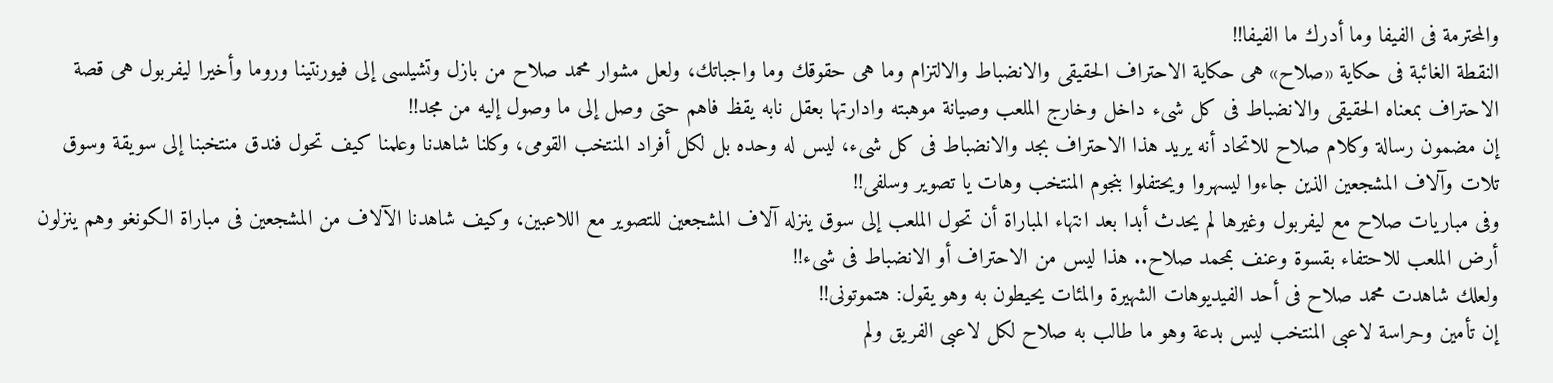والمحترمة فى الفيفا وما أدرك ما الفيفا!!
النقطة الغائبة فى حكاية «صلاح» هى حكاية الاحتراف الحقيقى والانضباط والالتزام وما هى حقوقك وما واجباتك، ولعل مشوار محمد صلاح من بازل وتشيلسى إلى فيورنتينا وروما وأخيرا ليفربول هى قصة الاحتراف بمعناه الحقيقى والانضباط فى كل شىء داخل وخارج الملعب وصيانة موهبته وادارتها بعقل نابه يقظ فاهم حتى وصل إلى ما وصول إليه من مجد!!
إن مضمون رسالة وكلام صلاح للاتحاد أنه يريد هذا الاحتراف بجد والانضباط فى كل شىء، ليس له وحده بل لكل أفراد المنتخب القومى، وكلنا شاهدنا وعلمنا كيف تحول فندق منتخبنا إلى سويقة وسوق تلات وآلاف المشجعين الذين جاءوا ليسهروا ويحتفلوا بنجوم المنتخب وهات يا تصوير وسلفى!!
وفى مباريات صلاح مع ليفربول وغيرها لم يحدث أبدا بعد انتهاء المباراة أن تحول الملعب إلى سوق ينزله آلاف المشجعين للتصوير مع اللاعبين، وكيف شاهدنا الآلاف من المشجعين فى مباراة الكونغو وهم ينزلون أرض الملعب للاحتفاء بقسوة وعنف بمحمد صلاح.. هذا ليس من الاحتراف أو الانضباط فى شىء!!
ولعلك شاهدت محمد صلاح فى أحد الفيديوهات الشهيرة والمئات يحيطون به وهو يقول: هتموتونى!!
إن تأمين وحراسة لاعبى المنتخب ليس بدعة وهو ما طالب به صلاح لكل لاعبى الفريق ولم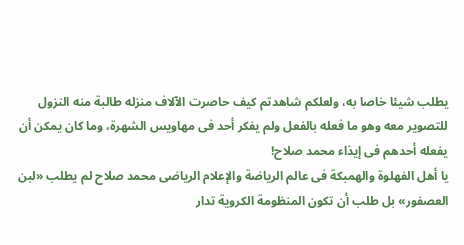يطلب شيئا خاصا به، ولعلكم شاهدتم كيف حاصرت الآلاف منزله طالبة منه النزول للتصوير معه وهو ما فعله بالفعل ولم يفكر أحد فى مهاويس الشهرة، وما كان يمكن أن يفعله أحدهم فى إيذاء محمد صلاح!
يا أهل الفهلوة والهمبكة فى عالم الرياضة والإعلام الرياضى محمد صلاح لم يطلب «لبن العصفور» بل طلب أن تكون المنظومة الكروية تدار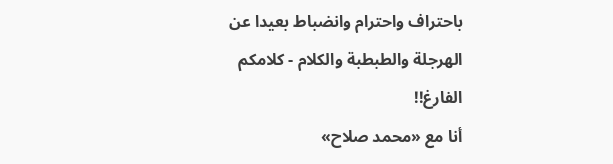باحتراف واحترام وانضباط بعيدا عن الهرجلة والطبطبة والكلام - كلامكم الفارغ!!
أنا مع «محمد صلاح»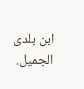ابن بلدى الجميل.